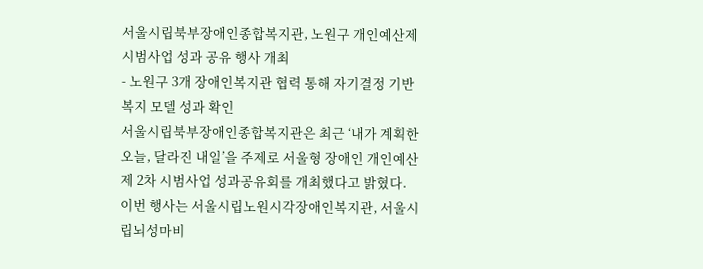서울시립북부장애인종합복지관, 노원구 개인예산제 시범사업 성과 공유 행사 개최
- 노원구 3개 장애인복지관 협력 통해 자기결정 기반 복지 모델 성과 확인
서울시립북부장애인종합복지관은 최근 ‘내가 계획한 오늘, 달라진 내일’을 주제로 서울형 장애인 개인예산제 2차 시범사업 성과공유회를 개최했다고 밝혔다. 이번 행사는 서울시립노원시각장애인복지관, 서울시립뇌성마비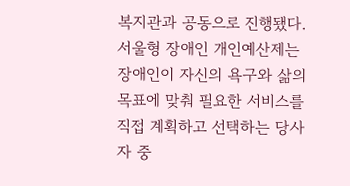복지관과 공동으로 진행됐다.
서울형 장애인 개인예산제는 장애인이 자신의 욕구와 삶의 목표에 맞춰 필요한 서비스를 직접 계획하고 선택하는 당사자 중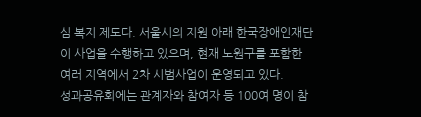심 복지 제도다. 서울시의 지원 아래 한국장애인재단이 사업을 수행하고 있으며, 현재 노원구를 포함한 여러 지역에서 2차 시범사업이 운영되고 있다.
성과공유회에는 관계자와 참여자 등 100여 명이 참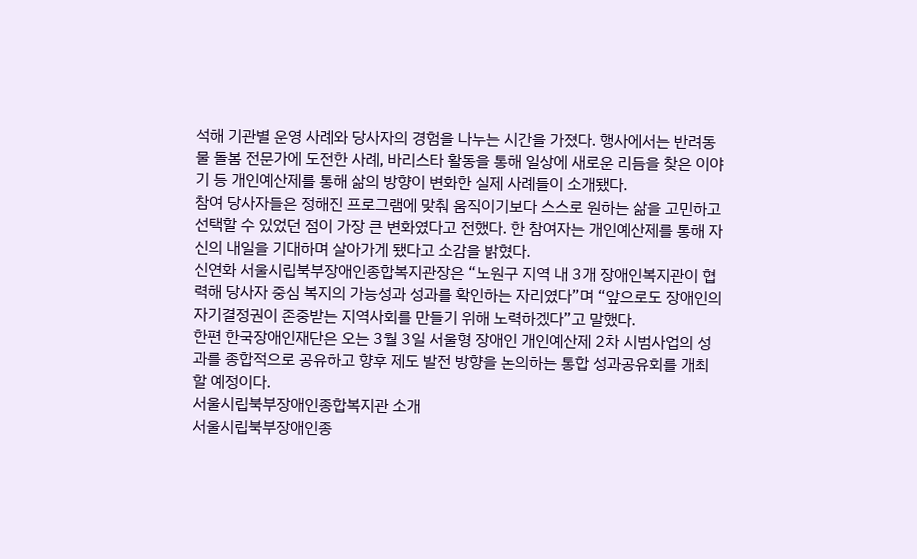석해 기관별 운영 사례와 당사자의 경험을 나누는 시간을 가졌다. 행사에서는 반려동물 돌봄 전문가에 도전한 사례, 바리스타 활동을 통해 일상에 새로운 리듬을 찾은 이야기 등 개인예산제를 통해 삶의 방향이 변화한 실제 사례들이 소개됐다.
참여 당사자들은 정해진 프로그램에 맞춰 움직이기보다 스스로 원하는 삶을 고민하고 선택할 수 있었던 점이 가장 큰 변화였다고 전했다. 한 참여자는 개인예산제를 통해 자신의 내일을 기대하며 살아가게 됐다고 소감을 밝혔다.
신연화 서울시립북부장애인종합복지관장은 “노원구 지역 내 3개 장애인복지관이 협력해 당사자 중심 복지의 가능성과 성과를 확인하는 자리였다”며 “앞으로도 장애인의 자기결정권이 존중받는 지역사회를 만들기 위해 노력하겠다”고 말했다.
한편 한국장애인재단은 오는 3월 3일 서울형 장애인 개인예산제 2차 시범사업의 성과를 종합적으로 공유하고 향후 제도 발전 방향을 논의하는 통합 성과공유회를 개최할 예정이다.
서울시립북부장애인종합복지관 소개
서울시립북부장애인종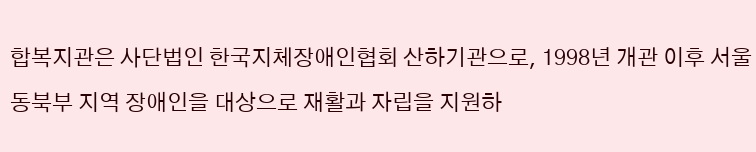합복지관은 사단법인 한국지체장애인협회 산하기관으로, 1998년 개관 이후 서울 동북부 지역 장애인을 대상으로 재활과 자립을 지원하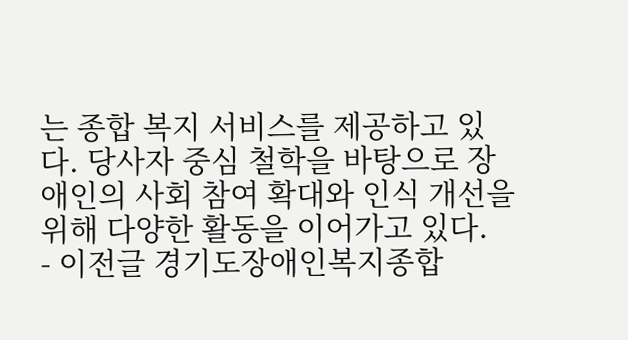는 종합 복지 서비스를 제공하고 있다. 당사자 중심 철학을 바탕으로 장애인의 사회 참여 확대와 인식 개선을 위해 다양한 활동을 이어가고 있다.
- 이전글 경기도장애인복지종합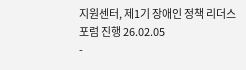지원센터, 제1기 장애인 정책 리더스 포럼 진행 26.02.05
-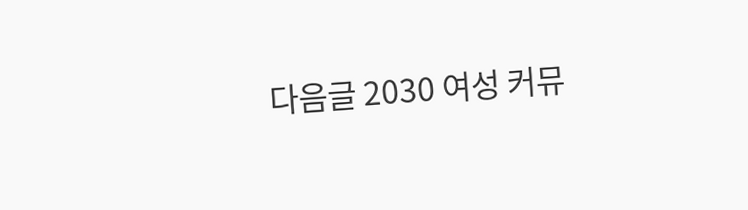다음글 2030 여성 커뮤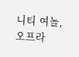니티 여놀, 오프라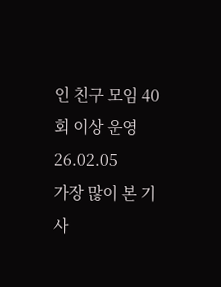인 친구 모임 40회 이상 운영 26.02.05
가장 많이 본 기사